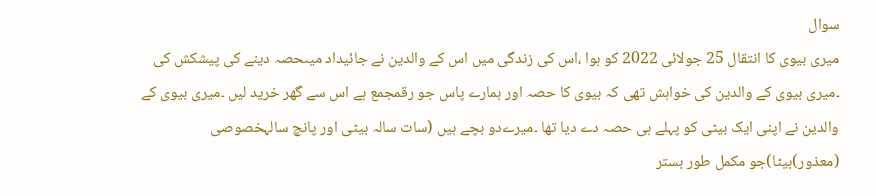سوال
میری بیوی کا انتقال 25 جولائی 2022 کو ہوا ،اس کی زندگی میں اس کے والدین نے جائیداد میںحصہ دینے کی پیشکش کی ۔میری بیوی کے والدین کی خواہش تھی کہ بیوی کا حصہ اور ہمارے پاس جو رقمجمع ہے اس سے گھر خرید لیں ۔میری بیوی کے والدین نے اپنی ایک بیٹی کو پہلے ہی حصہ دے دیا تھا ۔میرےدو بچے ہیں (سات سالہ بیٹی اور پانچ سالہخصوصی (معذور)بیٹا)جو مکمل طور بستر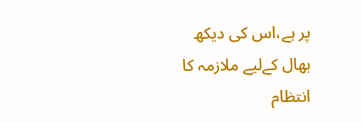پر ہے،اس کی دیکھ بھال کےلیے ملازمہ کا انتظام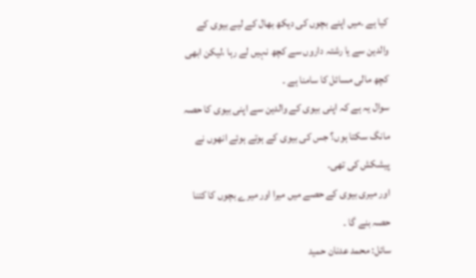کیا ہے ۔میں اپنے بچوں کی دیکھ بھال کے لیے بیوی کے والدین سے یا رشتہ داروں سے کچھ نہیں لے رہا ،لیکن ابھی کچھ مالی مسائل کا سامنا ہے ۔
سوال یہ ہے کہ اپنی بیوی کے والدین سے اپنی بیوی کا حصہ مانگ سکتا ہوں؟ جس کی بیوی کے ہوتے ہوئے انھوں نے پیشکش کی تھی۔
اور میری بیوی کے حصے میں میرا اور میرے بچوں کا کتنا حصہ بنے گا ۔
سائل: محمد عدنان حمید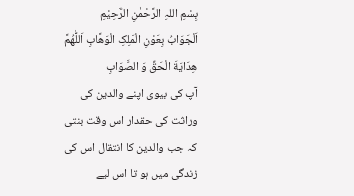بِسْمِ اللہِ الرَّحْمٰنِ الرَّحِيْمِ
اَلْجَوَابُ بِعَوْنِ الْمَلِکِ الْوَھَّابِ اَللّٰھُمَّ ھِدَايَةَ الْحَقِّ وَ الصَّوَابِ
آپ کی بیوی اپنے والدین کی وراثت کی حقدار اس وقت بنتی کہ جب والدین کا انتقال اس کی زندگی میں ہو تا اس لیے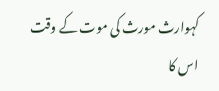کہوارث مورث کی موت کے وقت اس کا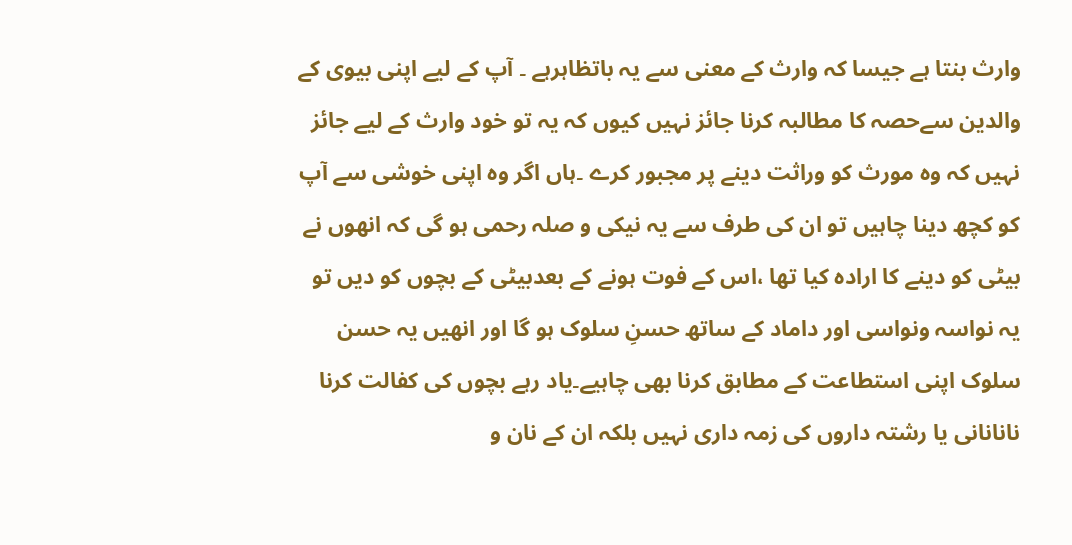وارث بنتا ہے جیسا کہ وارث کے معنی سے یہ باتظاہرہے ۔ آپ کے لیے اپنی بیوی کے والدین سےحصہ کا مطالبہ کرنا جائز نہیں کیوں کہ یہ تو خود وارث کے لیے جائز نہیں کہ وہ مورث کو وراثت دینے پر مجبور کرے ۔ہاں اگر وہ اپنی خوشی سے آپ کو کچھ دینا چاہیں تو ان کی طرف سے یہ نیکی و صلہ رحمی ہو گی کہ انھوں نے بیٹی کو دینے کا ارادہ کیا تھا ،اس کے فوت ہونے کے بعدبیٹی کے بچوں کو دیں تو یہ نواسہ ونواسی اور داماد کے ساتھ حسنِ سلوک ہو گا اور انھیں یہ حسن سلوک اپنی استطاعت کے مطابق کرنا بھی چاہیے۔یاد رہے بچوں کی کفالت کرنا نانانانی یا رشتہ داروں کی زمہ داری نہیں بلکہ ان کے نان و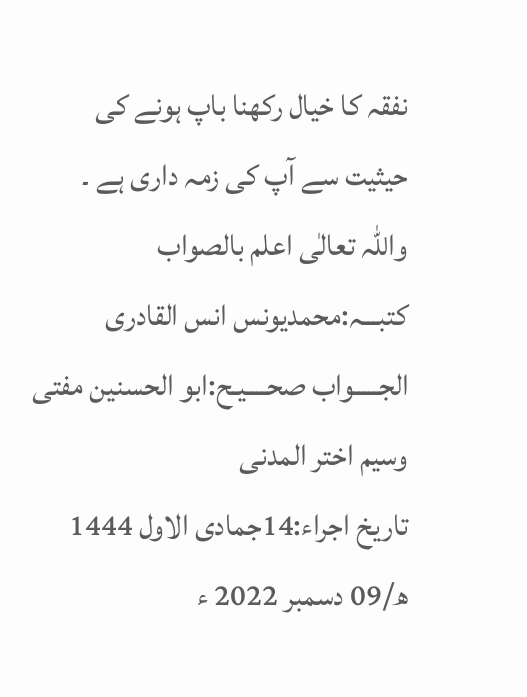نفقہ کا خیال رکھنا باپ ہونے کی حیثیت سے آپ کی زمہ داری ہے ۔
واللہ تعالٰی اعلم بالصواب
کتبـــہ:محمدیونس انس القادری
الجـــــواب صحــــیـح:ابو الحسنین مفتی وسیم اختر المدنی
تاريخ اجراء:14جمادی الاول 1444 ھ/09 دسمبر 2022 ء